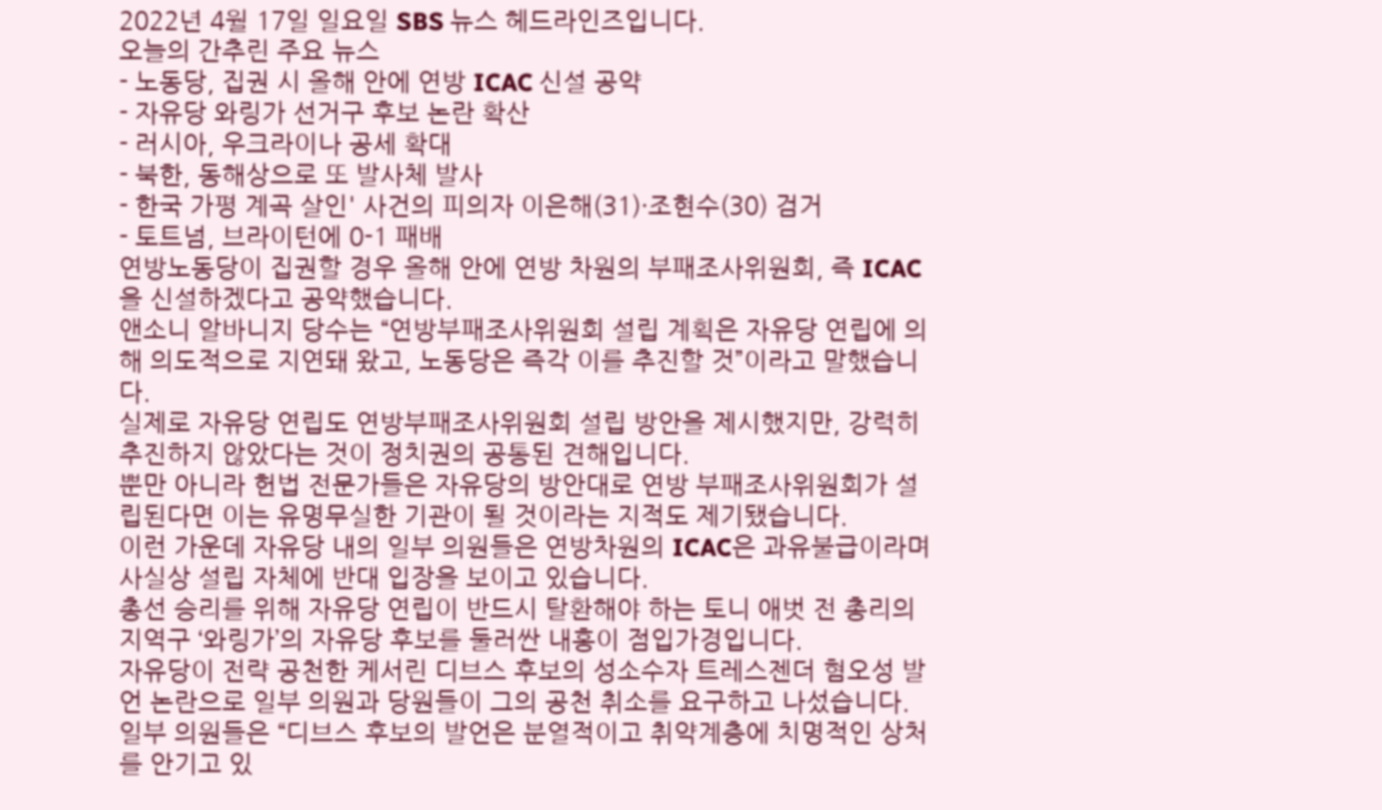2022년 4월 17일 일요일 SBS 뉴스 헤드라인즈입니다.
오늘의 간추린 주요 뉴스
- 노동당, 집권 시 올해 안에 연방 ICAC 신설 공약
- 자유당 와링가 선거구 후보 논란 확산
- 러시아, 우크라이나 공세 확대
- 북한, 동해상으로 또 발사체 발사
- 한국 가평 계곡 살인' 사건의 피의자 이은해(31)·조현수(30) 검거
- 토트넘, 브라이턴에 0-1 패배
연방노동당이 집권할 경우 올해 안에 연방 차원의 부패조사위원회, 즉 ICAC을 신설하겠다고 공약했습니다.
앤소니 알바니지 당수는 “연방부패조사위원회 설립 계획은 자유당 연립에 의해 의도적으로 지연돼 왔고, 노동당은 즉각 이를 추진할 것”이라고 말했습니다.
실제로 자유당 연립도 연방부패조사위원회 설립 방안을 제시했지만, 강력히 추진하지 않았다는 것이 정치권의 공통된 견해입니다.
뿐만 아니라 헌법 전문가들은 자유당의 방안대로 연방 부패조사위원회가 설립된다면 이는 유명무실한 기관이 될 것이라는 지적도 제기됐습니다.
이런 가운데 자유당 내의 일부 의원들은 연방차원의 ICAC은 과유불급이라며 사실상 설립 자체에 반대 입장을 보이고 있습니다.
총선 승리를 위해 자유당 연립이 반드시 탈환해야 하는 토니 애벗 전 총리의 지역구 ‘와링가’의 자유당 후보를 둘러싼 내홍이 점입가경입니다.
자유당이 전략 공천한 케서린 디브스 후보의 성소수자 트레스젠더 혐오성 발언 논란으로 일부 의원과 당원들이 그의 공천 취소를 요구하고 나섰습니다.
일부 의원들은 “디브스 후보의 발언은 분열적이고 취약계층에 치명적인 상처를 안기고 있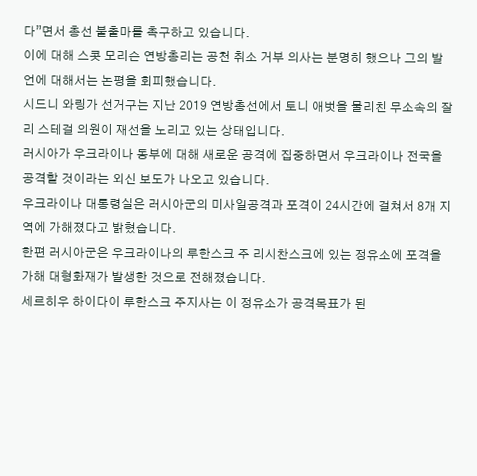다”면서 총선 불출마를 촉구하고 있습니다.
이에 대해 스콧 모리슨 연방총리는 공천 취소 거부 의사는 분명히 했으나 그의 발언에 대해서는 논평을 회피했습니다.
시드니 와링가 선거구는 지난 2019 연방총선에서 토니 애벗을 물리친 무소속의 잘리 스테걸 의원이 재선을 노리고 있는 상태입니다.
러시아가 우크라이나 동부에 대해 새로운 공격에 집중하면서 우크라이나 전국을 공격할 것이라는 외신 보도가 나오고 있습니다.
우크라이나 대통령실은 러시아군의 미사일공격과 포격이 24시간에 걸쳐서 8개 지역에 가해졌다고 밝혔습니다.
한편 러시아군은 우크라이나의 루한스크 주 리시찬스크에 있는 정유소에 포격을 가해 대형화재가 발생한 것으로 전해졌습니다.
세르히우 하이다이 루한스크 주지사는 이 정유소가 공격목표가 된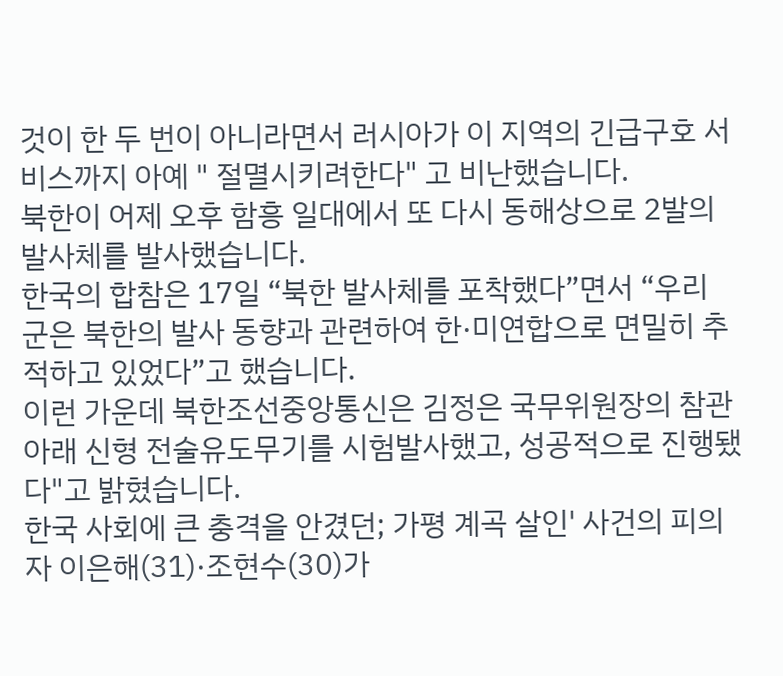것이 한 두 번이 아니라면서 러시아가 이 지역의 긴급구호 서비스까지 아예 " 절멸시키려한다" 고 비난했습니다.
북한이 어제 오후 함흥 일대에서 또 다시 동해상으로 2발의 발사체를 발사했습니다.
한국의 합참은 17일 “북한 발사체를 포착했다”면서 “우리 군은 북한의 발사 동향과 관련하여 한·미연합으로 면밀히 추적하고 있었다”고 했습니다.
이런 가운데 북한조선중앙통신은 김정은 국무위원장의 참관 아래 신형 전술유도무기를 시험발사했고, 성공적으로 진행됐다"고 밝혔습니다.
한국 사회에 큰 충격을 안겼던; 가평 계곡 살인' 사건의 피의자 이은해(31)·조현수(30)가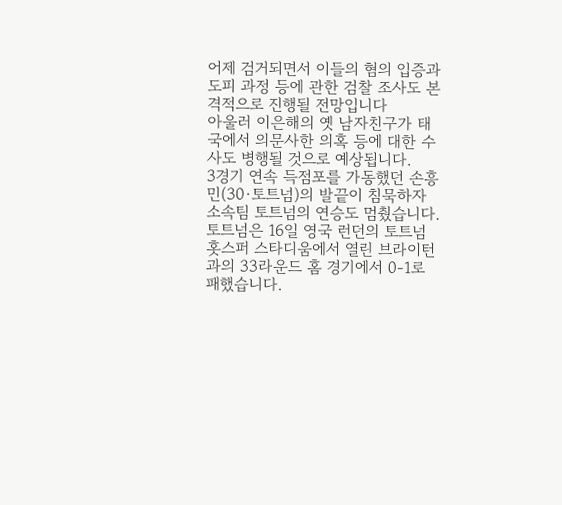어제 검거되면서 이들의 혐의 입증과 도피 과정 등에 관한 검찰 조사도 본격적으로 진행될 전망입니다
아울러 이은해의 옛 남자친구가 태국에서 의문사한 의혹 등에 대한 수사도 병행될 것으로 예상됩니다.
3경기 연속 득점포를 가동했던 손흥민(30·토트넘)의 발끝이 침묵하자 소속팀 토트넘의 연승도 멈췄습니다.
토트넘은 16일 영국 런던의 토트넘 홋스퍼 스타디움에서 열린 브라이턴과의 33라운드 홈 경기에서 0-1로 패했습니다.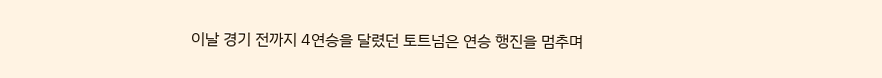이날 경기 전까지 4연승을 달렸던 토트넘은 연승 행진을 멈추며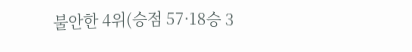불안한 4위(승점 57·18승 3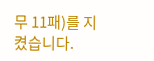무 11패)를 지켰습니다.